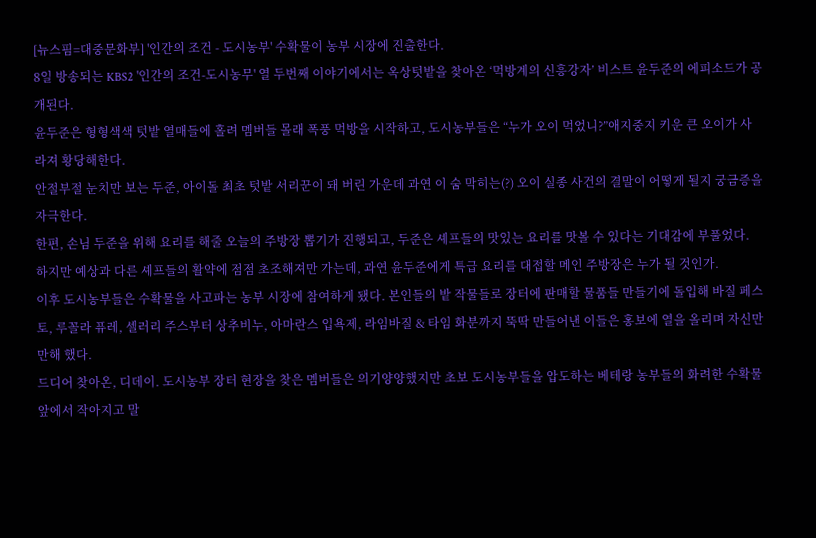[뉴스핌=대중문화부] '인간의 조건 - 도시농부' 수확물이 농부 시장에 진출한다.
8일 방송되는 KBS2 '인간의 조건-도시농무' 열 두번째 이야기에서는 옥상텃밭을 찾아온 ‘먹방계의 신흥강자’ 비스트 윤두준의 에피소드가 공개된다.
윤두준은 형형색색 텃밭 열매들에 홀려 멤버들 몰래 폭풍 먹방을 시작하고, 도시농부들은 “누가 오이 먹었니?”애지중지 키운 큰 오이가 사라져 황당해한다.
안절부절 눈치만 보는 두준, 아이돌 최초 텃밭 서리꾼이 돼 버린 가운데 과연 이 숨 막히는(?) 오이 실종 사건의 결말이 어떻게 될지 궁금증을 자극한다.
한편, 손님 두준을 위해 요리를 해줄 오늘의 주방장 뽑기가 진행되고, 두준은 셰프들의 맛있는 요리를 맛볼 수 있다는 기대감에 부풀었다.
하지만 예상과 다른 셰프들의 활약에 점점 초조해져만 가는데, 과연 윤두준에게 특급 요리를 대접할 메인 주방장은 누가 될 것인가.
이후 도시농부들은 수확물을 사고파는 농부 시장에 참여하게 됐다. 본인들의 밭 작물들로 장터에 판매할 물품들 만들기에 돌입해 바질 페스토, 루꼴라 퓨레, 셀러리 주스부터 상추비누, 아마란스 입욕제, 라임바질 & 타임 화분까지 뚝딱 만들어낸 이들은 홍보에 열을 올리며 자신만만해 했다.
드디어 찾아온, 디데이. 도시농부 장터 현장을 찾은 멤버들은 의기양양했지만 초보 도시농부들을 압도하는 베테랑 농부들의 화려한 수확물 앞에서 작아지고 말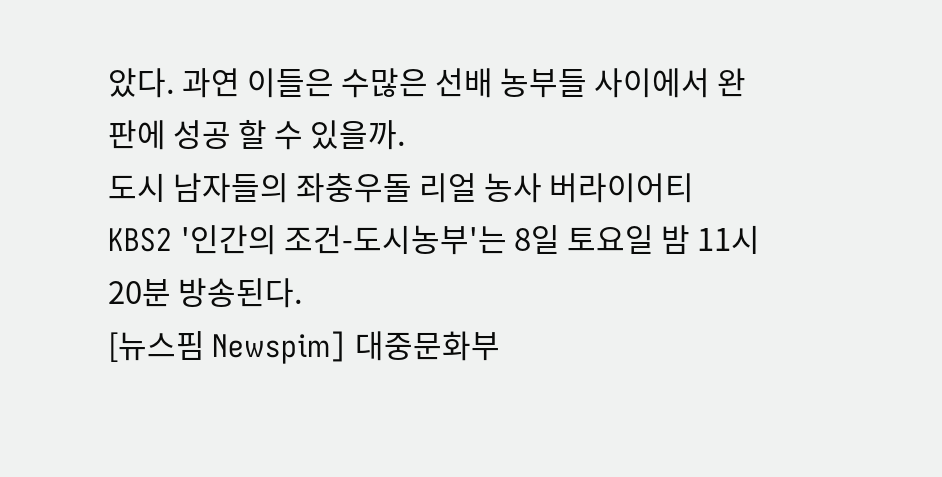았다. 과연 이들은 수많은 선배 농부들 사이에서 완판에 성공 할 수 있을까.
도시 남자들의 좌충우돌 리얼 농사 버라이어티 KBS2 '인간의 조건-도시농부'는 8일 토요일 밤 11시 20분 방송된다.
[뉴스핌 Newspim] 대중문화부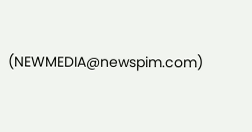(NEWMEDIA@newspim.com)